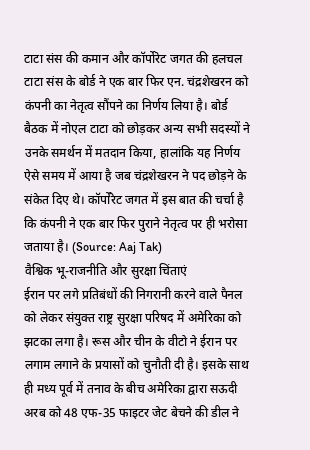टाटा संस की कमान और कॉर्पोरेट जगत की हलचल
टाटा संस के बोर्ड ने एक बार फिर एन. चंद्रशेखरन को कंपनी का नेतृत्व सौंपने का निर्णय लिया है। बोर्ड बैठक में नोएल टाटा को छोड़कर अन्य सभी सदस्यों ने उनके समर्थन में मतदान किया, हालांकि यह निर्णय ऐसे समय में आया है जब चंद्रशेखरन ने पद छोड़ने के संकेत दिए थे। कॉर्पोरेट जगत में इस बात की चर्चा है कि कंपनी ने एक बार फिर पुराने नेतृत्व पर ही भरोसा जताया है। (Source: Aaj Tak)
वैश्विक भू-राजनीति और सुरक्षा चिंताएं
ईरान पर लगे प्रतिबंधों की निगरानी करने वाले पैनल को लेकर संयुक्त राष्ट्र सुरक्षा परिषद में अमेरिका को झटका लगा है। रूस और चीन के वीटो ने ईरान पर लगाम लगाने के प्रयासों को चुनौती दी है। इसके साथ ही मध्य पूर्व में तनाव के बीच अमेरिका द्वारा सऊदी अरब को 48 एफ-35 फाइटर जेट बेचने की डील ने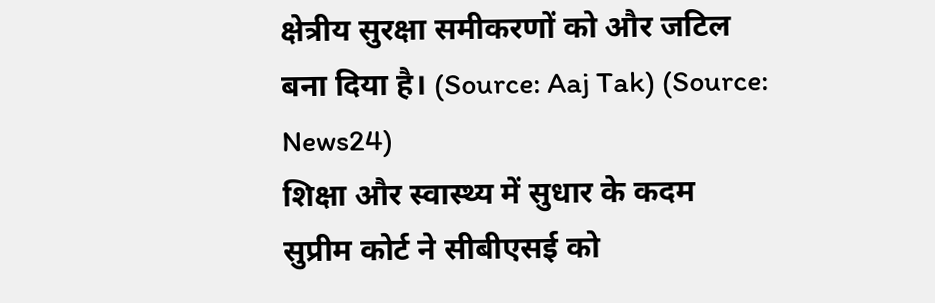क्षेत्रीय सुरक्षा समीकरणों को और जटिल बना दिया है। (Source: Aaj Tak) (Source: News24)
शिक्षा और स्वास्थ्य में सुधार के कदम
सुप्रीम कोर्ट ने सीबीएसई को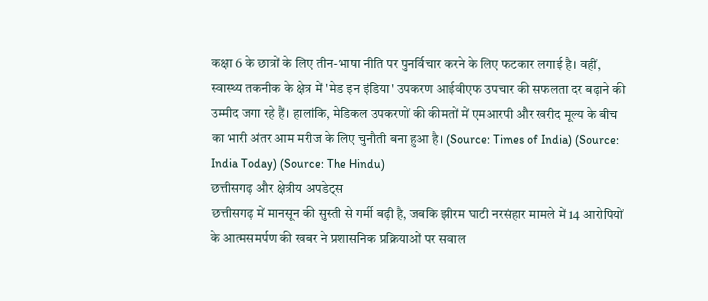कक्षा 6 के छात्रों के लिए तीन-भाषा नीति पर पुनर्विचार करने के लिए फटकार लगाई है। वहीं, स्वास्थ्य तकनीक के क्षेत्र में 'मेड इन इंडिया' उपकरण आईवीएफ उपचार की सफलता दर बढ़ाने की उम्मीद जगा रहे हैं। हालांकि, मेडिकल उपकरणों की कीमतों में एमआरपी और खरीद मूल्य के बीच का भारी अंतर आम मरीज के लिए चुनौती बना हुआ है। (Source: Times of India) (Source: India Today) (Source: The Hindu)
छत्तीसगढ़ और क्षेत्रीय अपडेट्स
छत्तीसगढ़ में मानसून की सुस्ती से गर्मी बढ़ी है, जबकि झीरम घाटी नरसंहार मामले में 14 आरोपियों के आत्मसमर्पण की खबर ने प्रशासनिक प्रक्रियाओं पर सवाल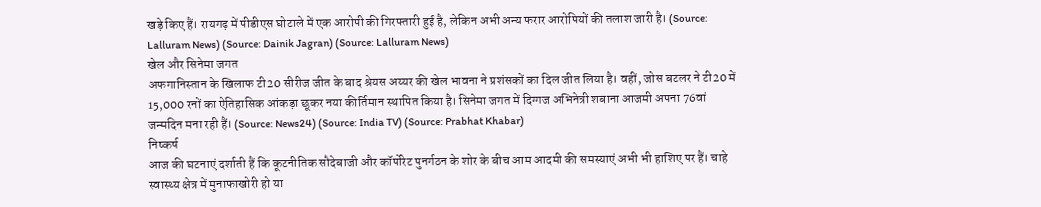खड़े किए हैं। रायगढ़ में पीडीएस घोटाले में एक आरोपी की गिरफ्तारी हुई है, लेकिन अभी अन्य फरार आरोपियों की तलाश जारी है। (Source: Lalluram News) (Source: Dainik Jagran) (Source: Lalluram News)
खेल और सिनेमा जगत
अफगानिस्तान के खिलाफ टी20 सीरीज जीत के बाद श्रेयस अय्यर की खेल भावना ने प्रशंसकों का दिल जीत लिया है। वहीं, जोस बटलर ने टी20 में 15,000 रनों का ऐतिहासिक आंकड़ा छूकर नया कीर्तिमान स्थापित किया है। सिनेमा जगत में दिग्गज अभिनेत्री शबाना आजमी अपना 76वां जन्मदिन मना रही हैं। (Source: News24) (Source: India TV) (Source: Prabhat Khabar)
निष्कर्ष
आज की घटनाएं दर्शाती हैं कि कूटनीतिक सौदेबाजी और कॉर्पोरेट पुनर्गठन के शोर के बीच आम आदमी की समस्याएं अभी भी हाशिए पर हैं। चाहे स्वास्थ्य क्षेत्र में मुनाफाखोरी हो या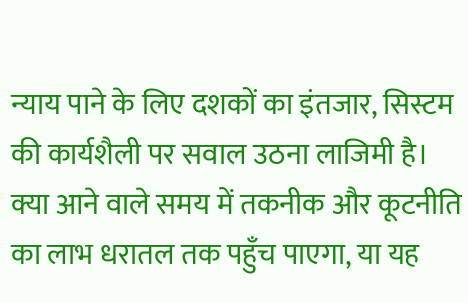न्याय पाने के लिए दशकों का इंतजार, सिस्टम की कार्यशैली पर सवाल उठना लाजिमी है। क्या आने वाले समय में तकनीक और कूटनीति का लाभ धरातल तक पहुँच पाएगा, या यह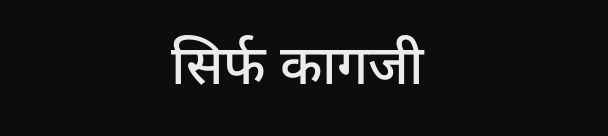सिर्फ कागजी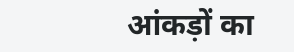आंकड़ों का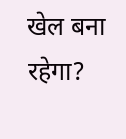खेल बना रहेगा?